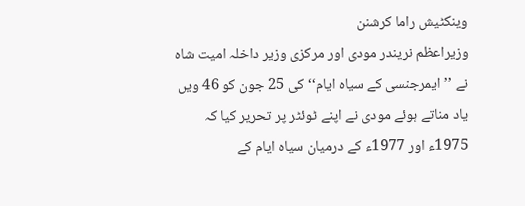وینکٹیش راما کرشنن
وزیراعظم نریندر مودی اور مرکزی وزیر داخلہ امیت شاہ نے ’’ایمرجنسی کے سیاہ ایام‘‘ کی 25 جون کو 46 ویں یاد مناتے ہوئے مودی نے اپنے ٹوئٹر پر تحریر کیا کہ 1975ء اور 1977ء کے درمیان سیاہ ایام کے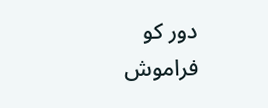دور کو فراموش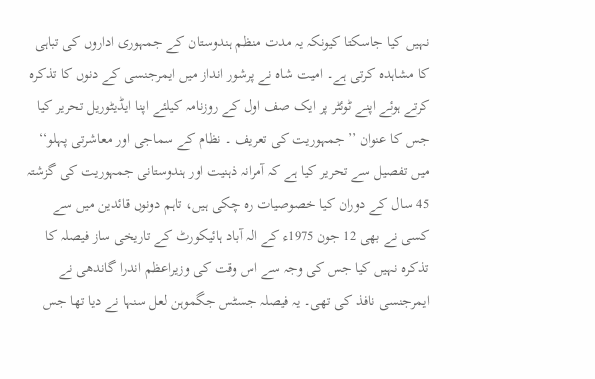نہیں کیا جاسکتا کیونکہ یہ مدت منظم ہندوستان کے جمہوری اداروں کی تباہی کا مشاہدہ کرتی ہے۔ امیت شاہ نے پرشور انداز میں ایمرجنسی کے دنوں کا تذکرہ کرتے ہوئے اپنے ٹوئٹر پر ایک صف اول کے روزنامہ کیلئے اپنا ایڈیٹوریل تحریر کیا جس کا عنوان ’’جمہوریت کی تعریف ۔ نظام کے سماجی اور معاشرتی پہلو‘‘ میں تفصیل سے تحریر کیا ہے کہ آمرانہ ذہنیت اور ہندوستانی جمہوریت کی گزشتہ 45 سال کے دوران کیا خصوصیات رہ چکی ہیں، تاہم دونوں قائدین میں سے کسی نے بھی 12 جون 1975ء کے الہ آباد ہائیکورٹ کے تاریخی ساز فیصلہ کا تذکرہ نہیں کیا جس کی وجہ سے اس وقت کی وزیراعظم اندرا گاندھی نے ایمرجنسی نافذ کی تھی۔ یہ فیصلہ جسٹس جگموہن لعل سنہا نے دیا تھا جس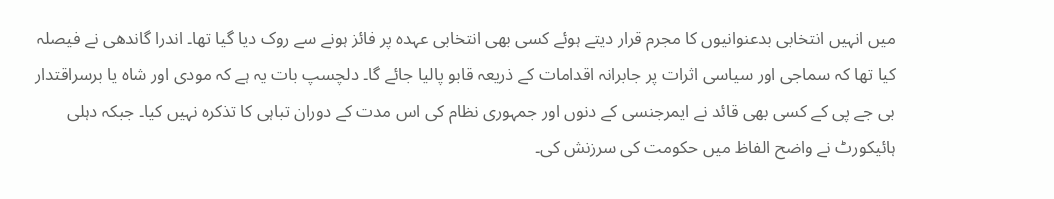میں انہیں انتخابی بدعنوانیوں کا مجرم قرار دیتے ہوئے کسی بھی انتخابی عہدہ پر فائز ہونے سے روک دیا گیا تھا۔ اندرا گاندھی نے فیصلہ کیا تھا کہ سماجی اور سیاسی اثرات پر جابرانہ اقدامات کے ذریعہ قابو پالیا جائے گا۔ دلچسپ بات یہ ہے کہ مودی اور شاہ یا برسراقتدار بی جے پی کے کسی بھی قائد نے ایمرجنسی کے دنوں اور جمہوری نظام کی اس مدت کے دوران تباہی کا تذکرہ نہیں کیا۔ جبکہ دہلی ہائیکورٹ نے واضح الفاظ میں حکومت کی سرزنش کی۔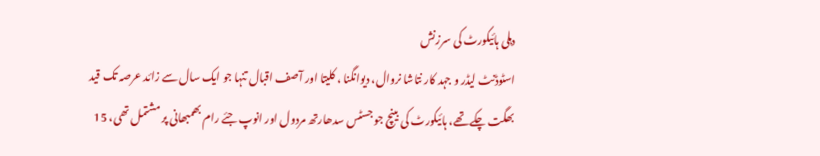دہلی ہائیکورٹ کی سرزنش
اسٹوڈنٹ لیڈر و جہد کار نتاشا نروال، دیوانگنا ، کلیتا اور آصف اقبال تنہا جو ایک سال سے زائد عرصہ تک قید بھگت چکے تھے، ہائیکورٹ کی بینچ جو جسٹس سدھارتھ مردول اور انوپ جئے رام بھمبھانی پر مشتمل تھی، 15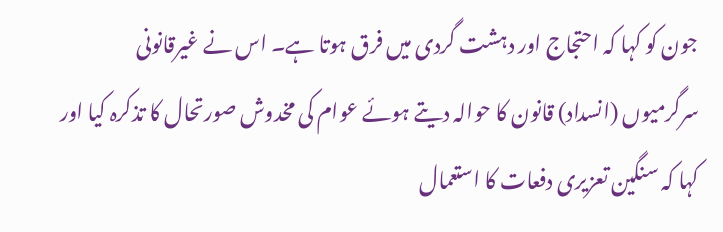جون کو کہا کہ احتجاج اور دہشت گردی میں فرق ہوتا ہے۔ اس نے غیرقانونی سرگرمیوں (انسداد) قانون کا حوالہ دیتے ہوئے عوام کی مخدوش صورتحال کا تذکرہ کیا اور کہا کہ سنگین تعزیری دفعات کا استعمال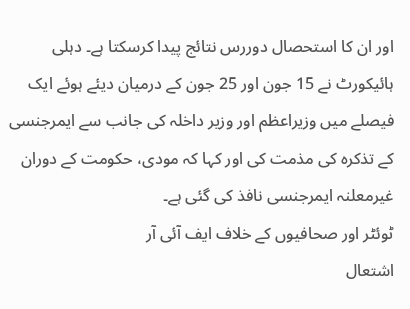اور ان کا استحصال دوررس نتائج پیدا کرسکتا ہے۔ دہلی ہائیکورٹ نے 15 جون اور 25 جون کے درمیان دیئے ہوئے ایک فیصلے میں وزیراعظم اور وزیر داخلہ کی جانب سے ایمرجنسی کے تذکرہ کی مذمت کی اور کہا کہ مودی، حکومت کے دوران غیرمعلنہ ایمرجنسی نافذ کی گئی ہے۔
ٹوئٹر اور صحافیوں کے خلاف ایف آئی آر
اشتعال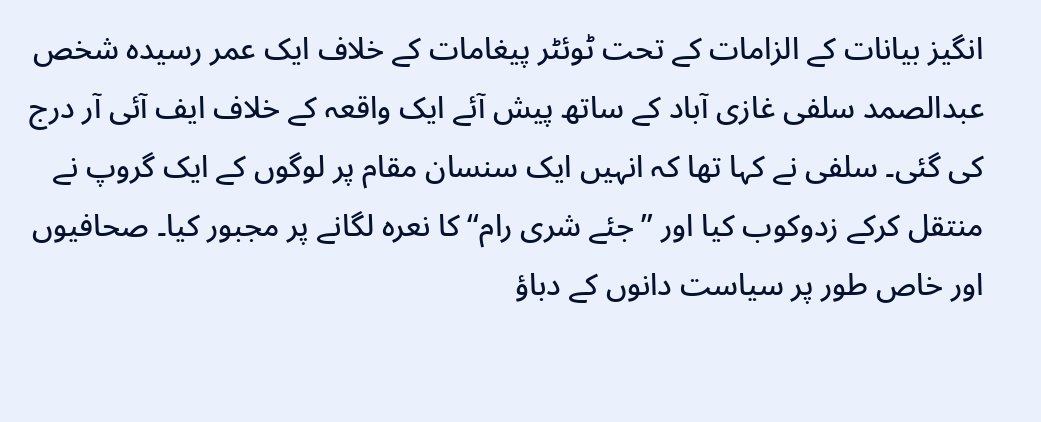انگیز بیانات کے الزامات کے تحت ٹوئٹر پیغامات کے خلاف ایک عمر رسیدہ شخص عبدالصمد سلفی غازی آباد کے ساتھ پیش آئے ایک واقعہ کے خلاف ایف آئی آر درج کی گئی۔ سلفی نے کہا تھا کہ انہیں ایک سنسان مقام پر لوگوں کے ایک گروپ نے منتقل کرکے زدوکوب کیا اور ’’جئے شری رام‘‘ کا نعرہ لگانے پر مجبور کیا۔ صحافیوں اور خاص طور پر سیاست دانوں کے دباؤ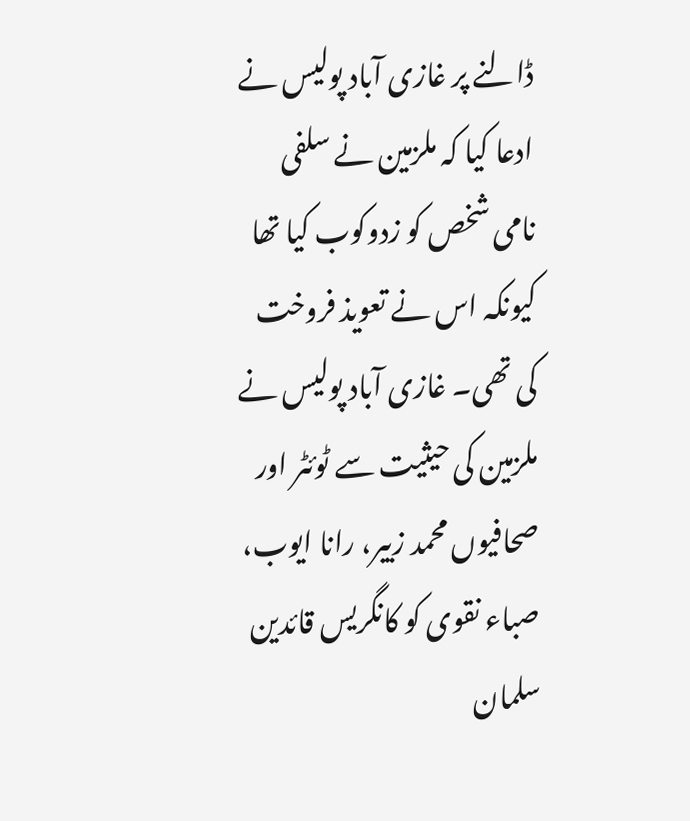ڈالنے پر غازی آباد پولیس نے ادعا کیا کہ ملزمین نے سلفی نامی شخص کو زدوکوب کیا تھا کیونکہ اس نے تعویذ فروخت کی تھی۔ غازی آباد پولیس نے ملزمین کی حیثیت سے ٹوئٹر اور صحافیوں محمد زبیر، رانا ایوب، صباء نقوی کو کانگریس قائدین سلمان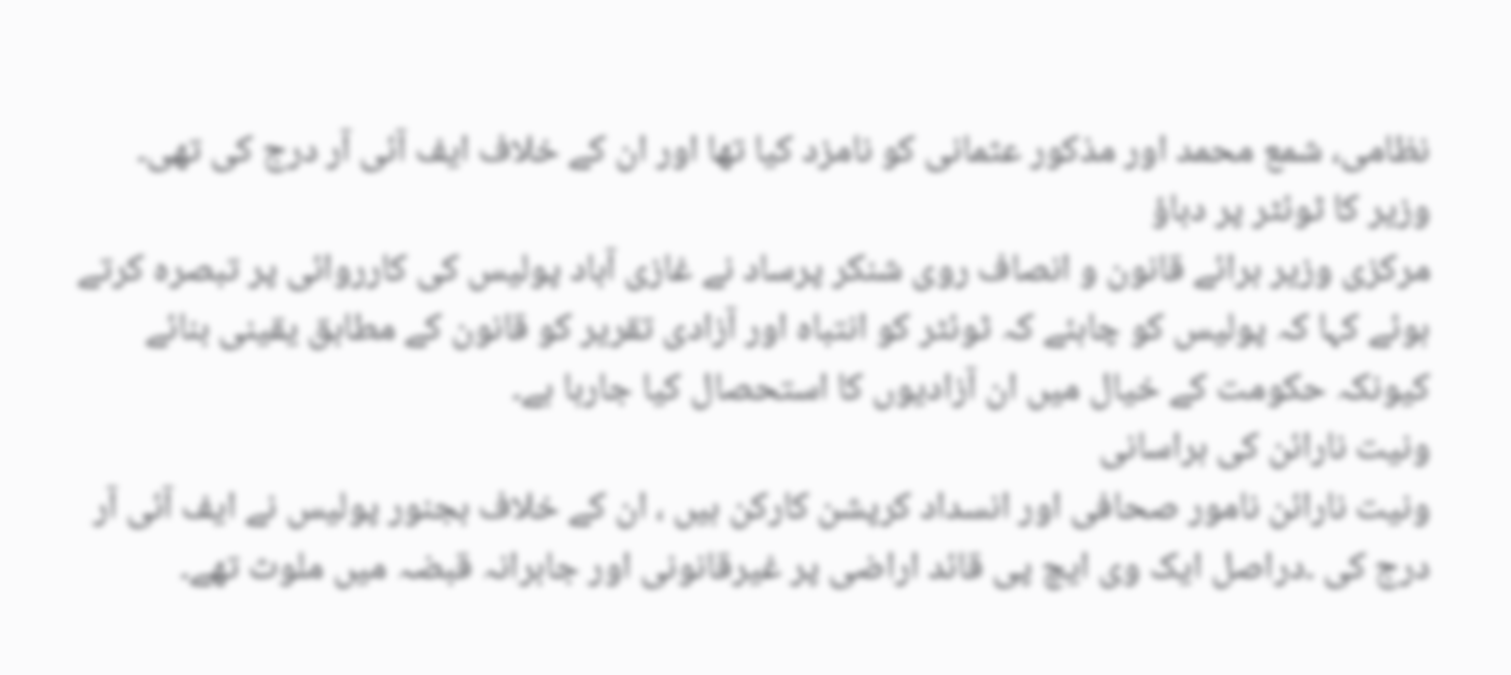نظامی، شمع محمد اور مذکور عثمانی کو نامزد کیا تھا اور ان کے خلاف ایف آئی آر درج کی تھی۔
وزیر کا ٹوئٹر پر دباؤ
مرکزی وزیر برائے قانون و انصاف روی شنکر پرساد نے غازی آباد پولیس کی کارروائی پر تبصرہ کرتے ہوئے کہا کہ پولیس کو چاہئے کہ ٹوئٹر کو انتباہ اور آزادی تقریر کو قانون کے مطابق یقینی بنائے کیونکہ حکومت کے خیال میں ان آزادیوں کا استحصال کیا جارہا ہے۔
ونیت نارائن کی ہراسانی
ونیت نارائن نامور صحافی اور انسداد کرپشن کارکن ہیں ، ان کے خلاف بجنور پولیس نے ایف آئی آر درج کی ۔دراصل ایک وی ایچ پی قائد اراضی پر غیرقانونی اور جابرانہ قبضہ میں ملوث تھے۔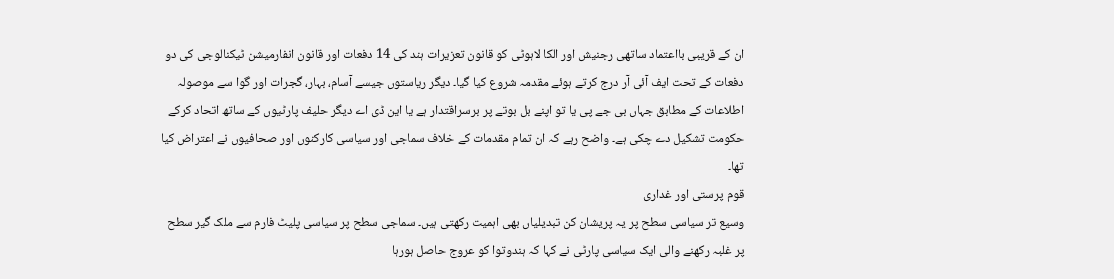ان کے قریبی بااعتماد ساتھی رجنیش اور الکا لاہوٹی کو قانون تعزیرات ہند کی 14 دفعات اور قانون انفارمیشن ٹیکنالوجی کی دو دفعات کے تحت ایف آئی آر درج کرتے ہوئے مقدمہ شروع کیا گیا۔ دیگر ریاستوں جیسے آسام، بہار، گجرات اور گوا سے موصولہ اطلاعات کے مطابق جہاں بی جے پی یا تو اپنے بل بوتے پر برسراقتدار ہے یا این ڈی اے دیگر حلیف پارٹیوں کے ساتھ اتحاد کرکے حکومت تشکیل دے چکی ہے۔ واضح رہے کہ ان تمام مقدمات کے خلاف سماجی اور سیاسی کارکنوں اور صحافیوں نے اعتراض کیا تھا۔
قوم پرستی اور غداری
وسیع تر سیاسی سطح پر یہ پریشان کن تبدیلیاں بھی اہمیت رکھتی ہیں۔ سماجی سطح پر سیاسی پلیٹ فارم سے ملک گیر سطح پر غلبہ رکھنے والی ایک سیاسی پارٹی نے کہا کہ ہندوتوا کو عروج حاصل ہورہا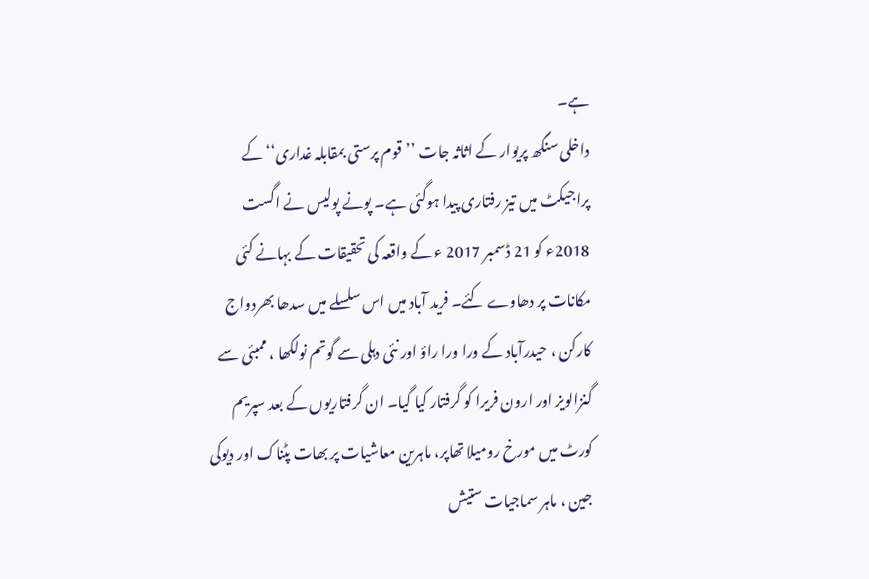ہے۔
داخلی سنگھ پریوار کے اثاثہ جات ’’قوم پرستی بمقابلہ غداری‘‘ کے پراجیکٹ میں تیز رفتاری پیدا ہوگئی ہے۔ پونے پولیس نے اگست 2018ء کو 21 ڈسمبر 2017 ء کے واقعہ کی تحقیقات کے بہانے کئی مکانات پر دھاوے کئے۔ فرید آباد میں اس سلسلے میں سدھا بھردواج کارکن ، حیدرآباد کے ورا ورا راؤ اور نئی دہلی سے گوتم نولکھا ، ممبئی سے گنزالویز اور ارون فریرا کو گرفتار کیا گیا۔ ان گرفتاریوں کے بعد سپریم کورٹ میں مورخ رومیلا تھاپر، ماہرین معاشیات پر بھات پٹناک اور دیوکی جین ، ماہر سماجیات ستیش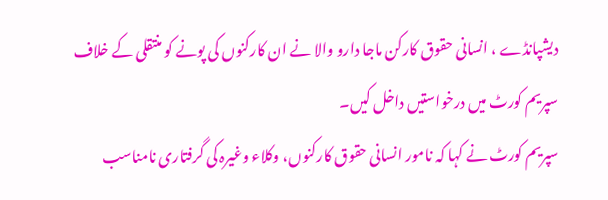دیشپانڈے ، انسانی حقوق کارکن ماجا دارو والا نے ان کارکنوں کی پونے کو منتقلی کے خلاف سپریم کورٹ میں درخواستیں داخل کیں۔
سپریم کورٹ نے کہا کہ نامور انسانی حقوق کارکنوں، وکلاء وغیرہ کی گرفتاری نامناسب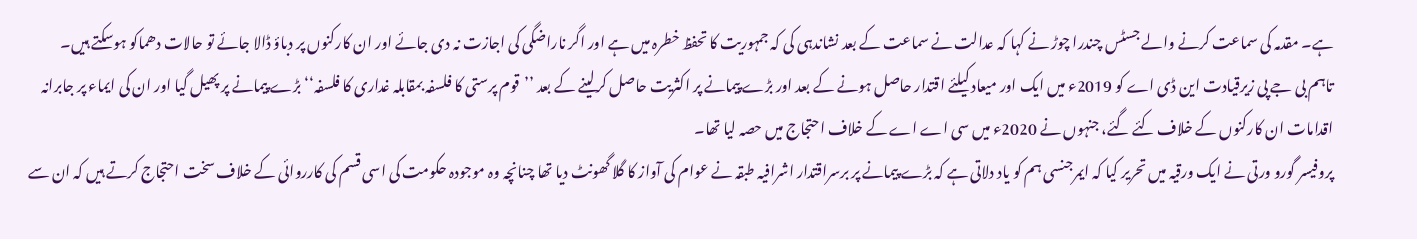ہے۔ مقدمہ کی سماعت کرنے والے جسٹس چندرا چوڑ نے کہا کہ عدالت نے سماعت کے بعد نشاندہی کی کہ جمہوریت کا تحفظ خطرہ میں ہے اور اگر ناراضگی کی اجازت نہ دی جائے اور ان کارکنوں پر دباؤ ڈالا جائے تو حالات دھماکو ہوسکتے ہیں۔
تاہم بی جے پی زیرقیادت این ڈی اے کو 2019ء میں ایک اور میعاد کیلئے اقتدار حاصل ہونے کے بعد اور بڑے پیمانے پر اکثریت حاصل کرلینے کے بعد ’’قوم پرستی کا فلسفہ بمقابلہ غداری کا فلسفہ‘‘ بڑے پیمانے پر پھیل گیا اور ان کی ایماء پر جابرانہ اقدامات ان کارکنوں کے خلاف کئے گئے، جنہوں نے 2020ء میں سی اے اے کے خلاف احتجاج میں حصہ لیا تھا۔
پروفیسر گورو ورتی نے ایک ورقیہ میں تحریر کیا کہ ایمرجنسی ہم کو یاد دلاتی ہے کہ بڑے پیمانے پر برسراقتدار اشرافیہ طبقہ نے عوام کی آواز کا گلا گھونٹ دیا تھا چنانچہ وہ موجودہ حکومت کی اسی قسم کی کارروائی کے خلاف سخت احتجاج کرتے ہیں کہ ان سے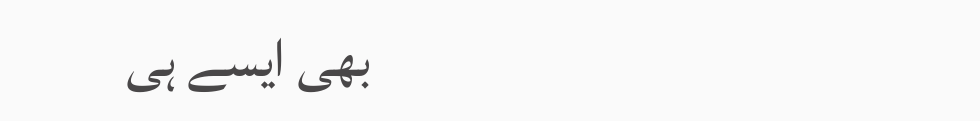بھی ایسے ہی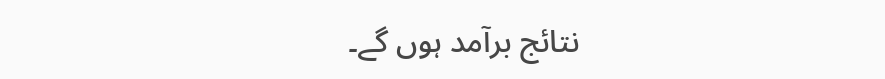نتائج برآمد ہوں گے۔